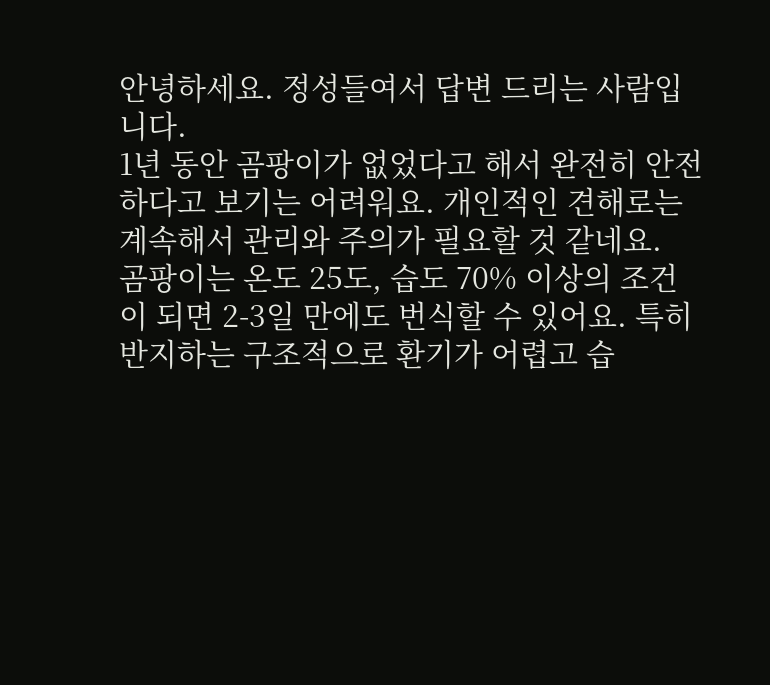안녕하세요. 정성들여서 답변 드리는 사람입니다.
1년 동안 곰팡이가 없었다고 해서 완전히 안전하다고 보기는 어려워요. 개인적인 견해로는 계속해서 관리와 주의가 필요할 것 같네요.
곰팡이는 온도 25도, 습도 70% 이상의 조건이 되면 2-3일 만에도 번식할 수 있어요. 특히 반지하는 구조적으로 환기가 어렵고 습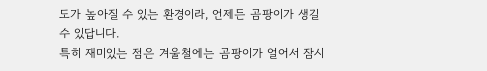도가 높아질 수 있는 환경이라, 언제든 곰팡이가 생길 수 있답니다.
특히 재미있는 점은 겨울철에는 곰팡이가 얼어서 잠시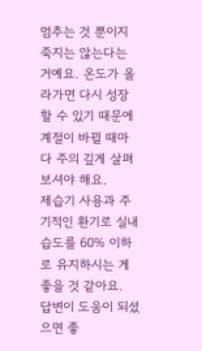멈추는 것 뿐이지 죽지는 않는다는 거예요. 온도가 올라가면 다시 성장할 수 있기 때문에 계절이 바뀔 때마다 주의 깊게 살펴보셔야 해요.
제습기 사용과 주기적인 환기로 실내 습도를 60% 이하로 유지하시는 게 좋을 것 같아요.
답변이 도움이 되셨으면 좋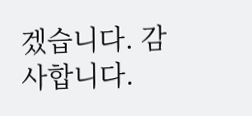겠습니다. 감사합니다.